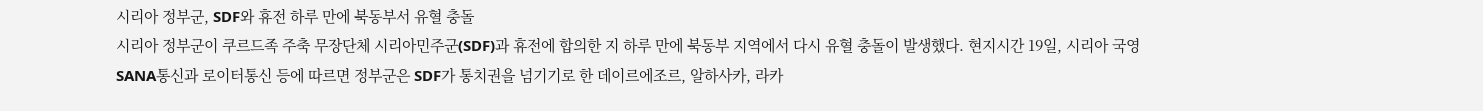시리아 정부군, SDF와 휴전 하루 만에 북동부서 유혈 충돌
시리아 정부군이 쿠르드족 주축 무장단체 시리아민주군(SDF)과 휴전에 합의한 지 하루 만에 북동부 지역에서 다시 유혈 충돌이 발생했다. 현지시간 19일, 시리아 국영 SANA통신과 로이터통신 등에 따르면 정부군은 SDF가 통치권을 넘기기로 한 데이르에조르, 알하사카, 라카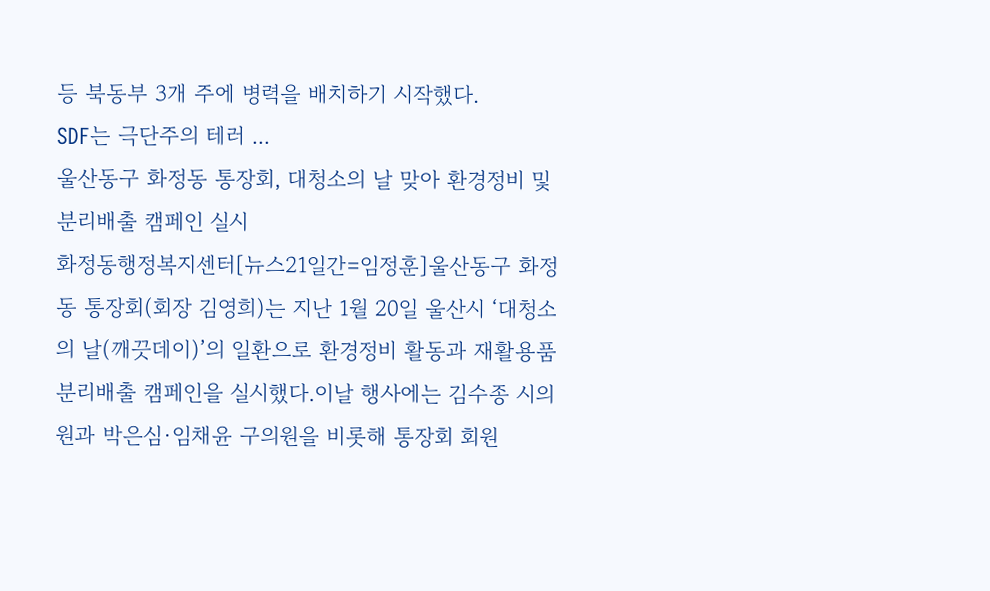등 북동부 3개 주에 병력을 배치하기 시작했다.
SDF는 극단주의 테러 ...
울산동구 화정동 통장회, 대청소의 날 맞아 환경정비 및 분리배출 캠페인 실시
화정동행정복지센터[뉴스21일간=임정훈]울산동구 화정동 통장회(회장 김영희)는 지난 1월 20일 울산시 ‘대청소의 날(깨끗데이)’의 일환으로 환경정비 활동과 재활용품 분리배출 캠페인을 실시했다.이날 행사에는 김수종 시의원과 박은심·임채윤 구의원을 비롯해 통장회 회원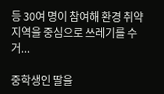등 30여 명이 참여해 환경 취약지역을 중심으로 쓰레기를 수거...

중학생인 딸을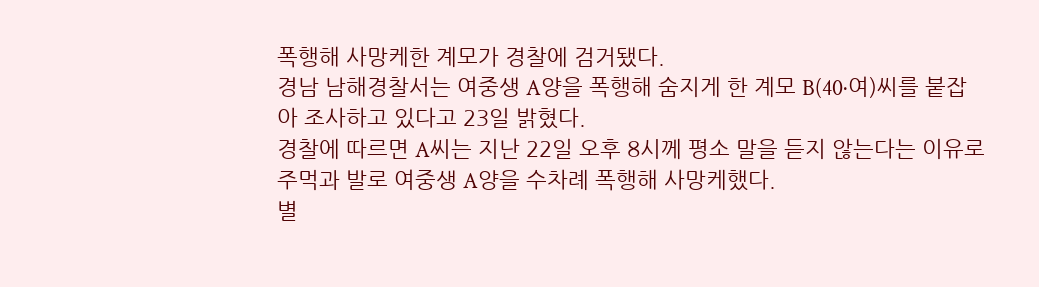폭행해 사망케한 계모가 경찰에 검거됐다.
경남 남해경찰서는 여중생 A양을 폭행해 숨지게 한 계모 B(40·여)씨를 붙잡아 조사하고 있다고 23일 밝혔다.
경찰에 따르면 A씨는 지난 22일 오후 8시께 평소 말을 듣지 않는다는 이유로 주먹과 발로 여중생 A양을 수차례 폭행해 사망케했다.
별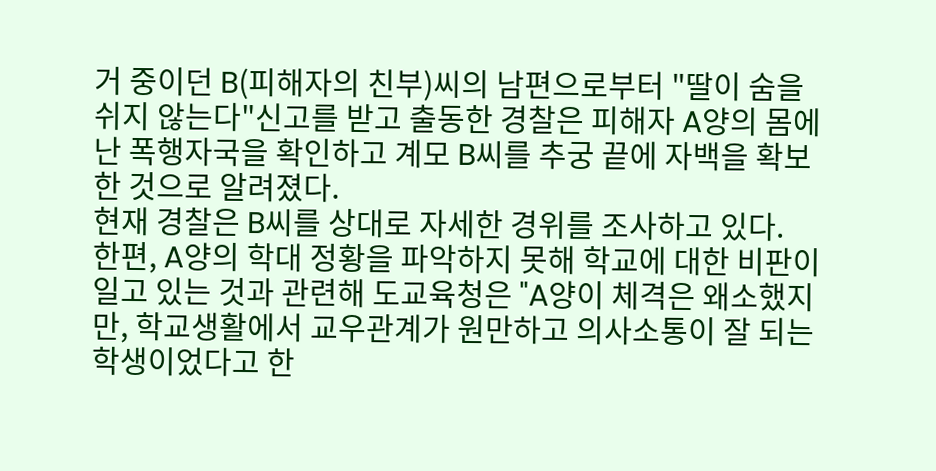거 중이던 B(피해자의 친부)씨의 남편으로부터 "딸이 숨을 쉬지 않는다"신고를 받고 출동한 경찰은 피해자 A양의 몸에 난 폭행자국을 확인하고 계모 B씨를 추궁 끝에 자백을 확보한 것으로 알려졌다.
현재 경찰은 B씨를 상대로 자세한 경위를 조사하고 있다.
한편, A양의 학대 정황을 파악하지 못해 학교에 대한 비판이 일고 있는 것과 관련해 도교육청은 "A양이 체격은 왜소했지만, 학교생활에서 교우관계가 원만하고 의사소통이 잘 되는 학생이었다고 한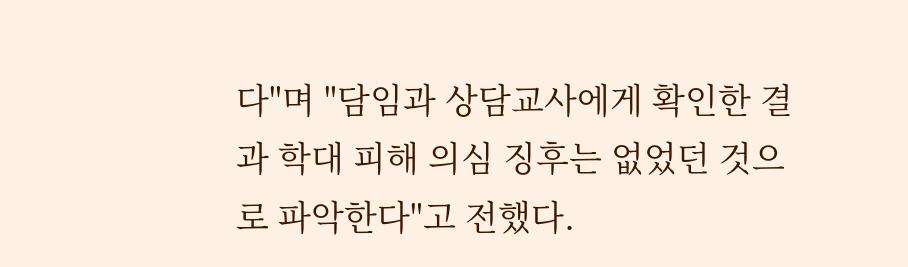다"며 "담임과 상담교사에게 확인한 결과 학대 피해 의심 징후는 없었던 것으로 파악한다"고 전했다.